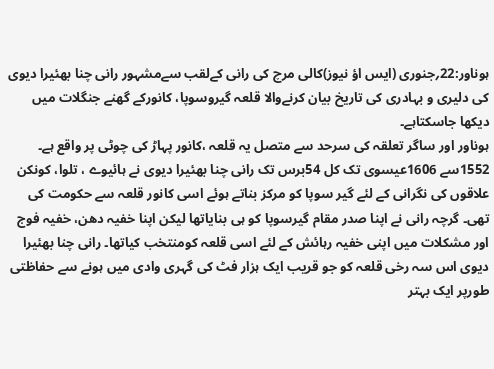ہوناور:22؍جنوری (ایس اؤ نیوز)کالی مرچ کی رانی کےلقب سےمشہور رانی چنا بھئیرا دیوی کی دلیری و بہادری کی تاریخ بیان کرنےوالا قلعہ گیروسوپا، کانورکے گھنے جنگلات میں دیکھا جاسکتاہے۔
ہوناور اور ساگر تعلقہ کی سرحد سے متصل یہ قلعہ ،کانور پہاڑ کی چوٹی پر واقع ہے۔ 1552سے 1606عیسوی تک کل 54برس تک رانی چنا بھئیرا دیوی نے ہائیوے ، تلوا، کونکن علاقوں کی نگرانی کے لئے گیر سوپا کو مرکز بناتے ہوئے اسی کانور قلعہ سے حکومت کی تھی۔ گرچہ رانی نے اپنا صدر مقام گیرسوپا کو ہی بنایاتھا لیکن اپنا خفیہ دھن، خفیہ فوج اور مشکلات میں اپنی خفیہ رہائش کے لئے اسی قلعہ کومنتخب کیاتھا۔ رانی چنا بھئیرا دیوی اس سہ رخی قلعہ کو جو قریب ایک ہزار فٹ کی گہری وادی میں ہونے سے حفاظتی طورپر ایک بہتر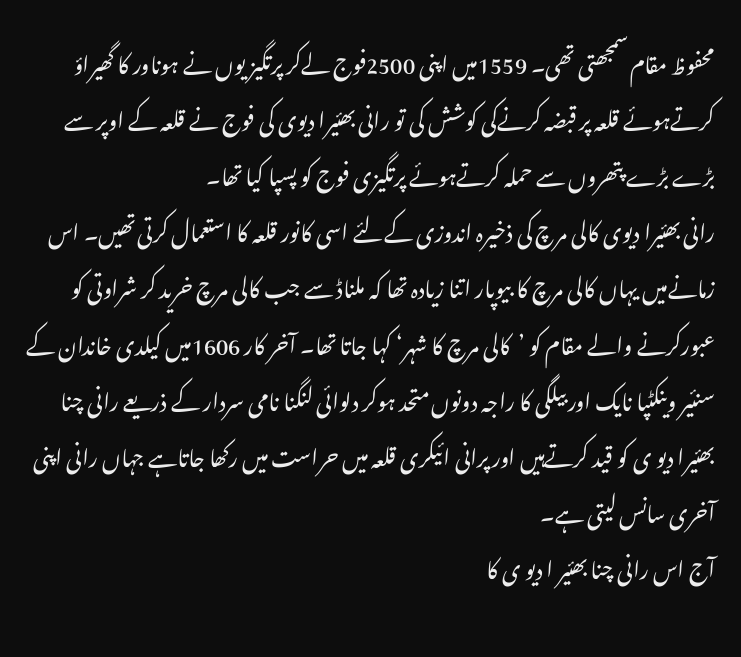محفوظ مقام سمجھتی تھی۔ 1559میں اپنی 2500فوج لےکر پرتگیز یوں نے ہوناور کا گھیراؤ کرتےہوئے قلعہ پر قبضہ کرنےکی کوشش کی تو رانی بھئیرا دیوی کی فوج نے قلعہ کے اوپر سے بڑے بڑے پتھروں سے حملہ کرتےہوئے پرتگیزی فوج کو پسپا کیا تھا۔
رانی بھئیرا دیوی کالی مرچ کی ذخیرہ اندوزی کےلئے اسی کانور قلعہ کا استعمال کرتی تھیں۔ اس زمانےمیں یہاں کالی مرچ کا بیوپار اتنا زیادہ تھا کہ ملناڈ سے جب کالی مرچ خرید کر شراوتی کو عبورکرنے والے مقام کو ’کالی مرچ کا شہر‘ کہا جاتا تھا۔ آخر کار 1606میں کیلدی خاندان کے سنئیر وینکٹپا نایک اور بیلگی کا راجہ دونوں متحد ہوکر دلوائی لنگنا نامی سردار کے ذریعے رانی چنا بھئیرا دیو ی کو قید کرتےہیں اور پرانی ائیکری قلعہ میں حراست میں رکھا جاتاہے جہاں رانی اپنی آخری سانس لیتی ہے۔
آج اس رانی چنا بھئیر ا دیو ی کا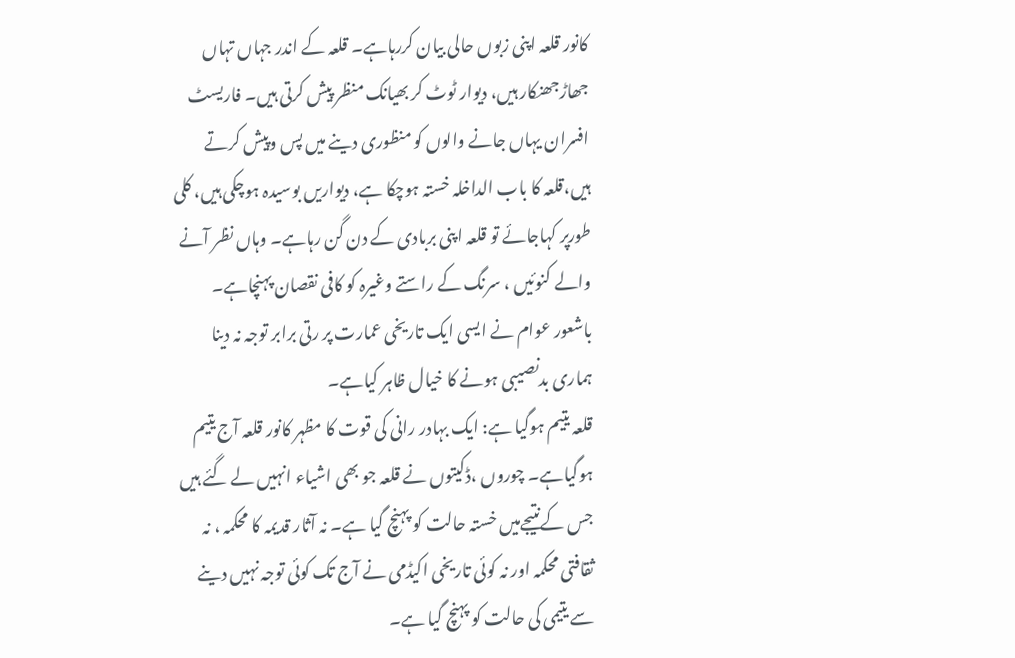کانور قلعہ اپنی زبوں حالی بیان کررہاہے۔ قلعہ کے اندر جہاں تہاں جھاڑجھنکار ہیں، دیوار ٹوٹ کر بھیانک منظر پیش کرتی ہیں۔ فاریسٹ افسران یہاں جانے والوں کو منظوری دینے میں پس وپیش کرتے ہیں،قلعہ کا باب الداخلہ خستہ ہوچکا ہے، دیواریں بوسیدہ ہوچکی ہیں، کلی طورپر کہاجائے تو قلعہ اپنی بربادی کے دن گن رہاہے۔ وہاں نظر آنے والے کنوئیں ، سرنگ کے راستے وغیرہ کو کافی نقصان پہنچاہے۔ باشعور عوام نے ایسی ایک تاریخی عمارت پر رتی برابر توجہ نہ دینا ہماری بدنصیبی ہونے کا خیال ظاہر کیاہے۔
قلعہ یتیم ہوگیا ہے: ایک بہادر رانی کی قوت کا مظہر کانور قلعہ آج یتیم ہوگیاہے۔ چوروں ،ڈکیتوں نے قلعہ جو بھی اشیاء انہیں لے گئے ہیں جس کےنتیجےمیں خستہ حالت کو پہنچ گیا ہے۔ نہ آثار قدیمہ کا محکمہ ، نہ ثقافتی محکمہ اور نہ کوئی تاریخی اکیڈمی نے آج تک کوئی توجہ نہیں دینے سے یتیمی کی حالت کو پہنچ گیا ہے۔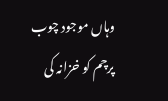وہاں موجود چوب پرچم کو خزانہ کی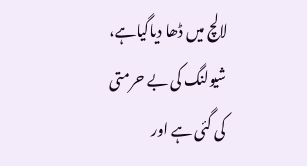لالچ میں ڈھا دیاگیاہے، شیولنگ کی بے حرمتی کی گئی ہے اور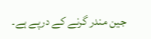جین مندر گرنے کے درپے ہے۔